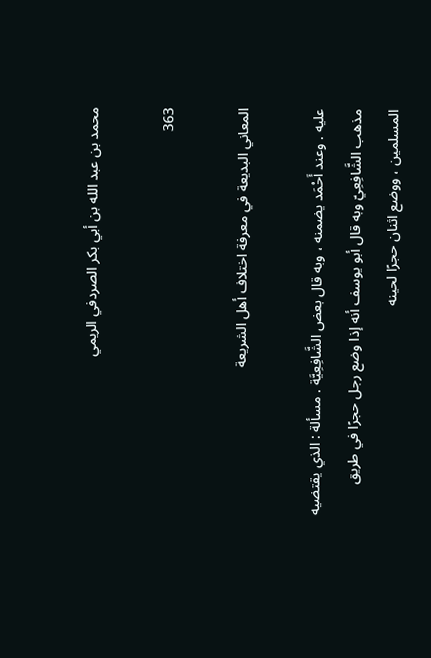محمد بن عبد الله بن أبي بكر الصردفي الريمي

363

المعاني البديعة في معرفة اختلاف أهل الشريعة

عليه . وعند أَحْمَد يضمنه ، وبه قال بعض الشَّافِعِيَّة . مسألة : الذي يقتضيه مذهب الشَّافِعِيّ وبه قال أبو يوسف أنه إذا وضع رجل حجرًا في طريق المسلمين ، ووضع اثنان حجرًا لحينه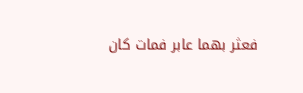فعثر بهما عابر فمات كان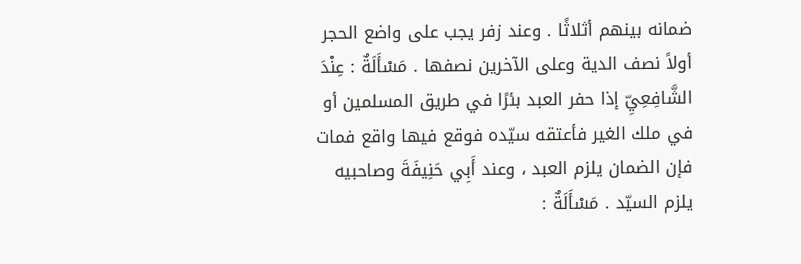ضمانه بينهم أثلاثًا . وعند زفر يجب على واضع الحجر أولاً نصف الدية وعلى الآخرين نصفها . مَسْأَلَةٌ : عِنْدَ الشَّافِعِيِّ إذا حفر العبد بئرًا في طريق المسلمين أو في ملك الغير فأعتقه سيّده فوقع فيها واقع فمات فإن الضمان يلزم العبد ، وعند أَبِي حَنِيفَةَ وصاحبيه يلزم السيّد . مَسْأَلَةٌ :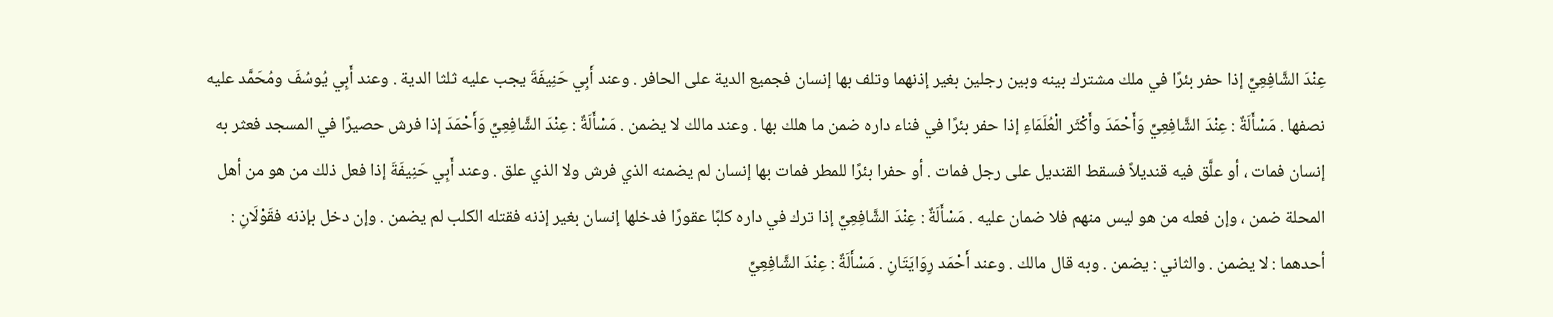عِنْدَ الشَّافِعِيِّ إذا حفر بئرًا في ملك مشترك بينه وبين رجلين بغير إذنهما وتلف بها إنسان فجميع الدية على الحافر . وعند أَبِي حَنِيفَةَ يجب عليه ثلثا الدية . وعند أَبِي يُوسُفَ ومُحَمَّد عليه نصفها . مَسْأَلَةٌ : عِنْدَ الشَّافِعِيِّ وَأَحْمَدَ وأَكْثَر الْعُلَمَاءِ إذا حفر بئرًا في فناء داره ضمن ما هلك بها . وعند مالك لا يضمن . مَسْأَلَةٌ : عِنْدَ الشَّافِعِيِّ وَأَحْمَدَ إذا فرش حصيرًا في المسجد فعثر به إنسان فمات ، أو علَّق فيه قنديلاً فسقط القنديل على رجل فمات . أو حفرا بئرًا للمطر فمات بها إنسان لم يضمنه الذي فرش ولا الذي علق . وعند أَبِي حَنِيفَةَ إذا فعل ذلك من هو من أهل المحلة ضمن ، وإن فعله من هو ليس منهم فلا ضمان عليه . مَسْأَلَةٌ : عِنْدَ الشَّافِعِيِّ إذا ترك في داره كلبًا عقورًا فدخلها إنسان بغير إذنه فقتله الكلب لم يضمن . وإن دخل بإذنه فقَوْلَانِ : أحدهما : لا يضمن . والثاني : يضمن . وبه قال مالك . وعند أَحْمَد رِوَايَتَانِ . مَسْأَلَةٌ : عِنْدَ الشَّافِعِيِّ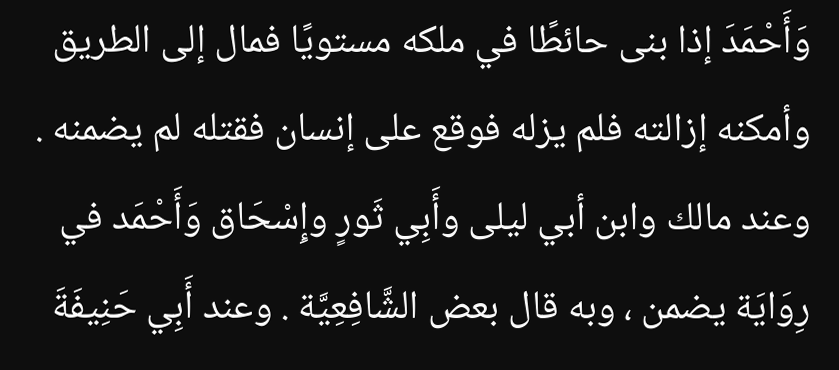وَأَحْمَدَ إذا بنى حائطًا في ملكه مستويًا فمال إلى الطريق وأمكنه إزالته فلم يزله فوقع على إنسان فقتله لم يضمنه . وعند مالك وابن أبي ليلى وأَبِي ثَورٍ وإِسْحَاق وَأَحْمَد في رِوَايَة يضمن ، وبه قال بعض الشَّافِعِيَّة . وعند أَبِي حَنِيفَةَ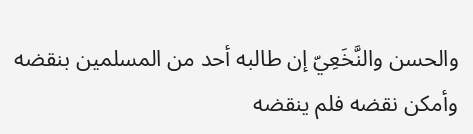والحسن والنَّخَعِيّ إن طالبه أحد من المسلمين بنقضه وأمكن نقضه فلم ينقضه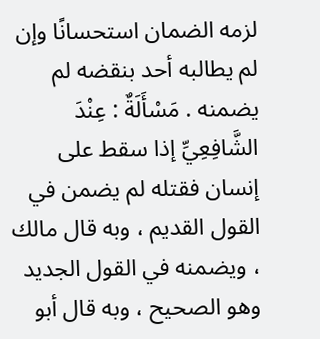لزمه الضمان استحسانًا وإن لم يطالبه أحد بنقضه لم يضمنه . مَسْأَلَةٌ : عِنْدَ الشَّافِعِيِّ إذا سقط على إنسان فقتله لم يضمن في القول القديم ، وبه قال مالك ، ويضمنه في القول الجديد وهو الصحيح ، وبه قال أبو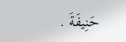حَنِيفَةَ .